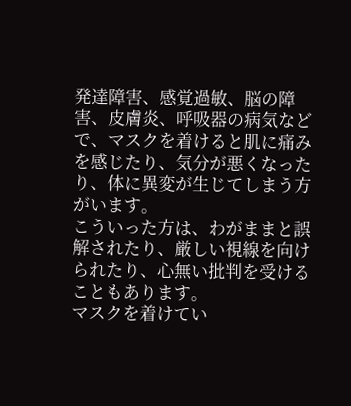発達障害、感覚過敏、脳の障害、皮膚炎、呼吸器の病気などで、マスクを着けると肌に痛みを感じたり、気分が悪くなったり、体に異変が生じてしまう方がいます。
こういった方は、わがままと誤解されたり、厳しい視線を向けられたり、心無い批判を受けることもあります。
マスクを着けてい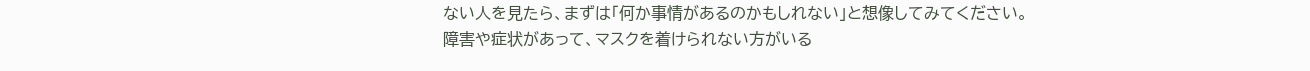ない人を見たら、まずは「何か事情があるのかもしれない」と想像してみてください。
障害や症状があって、マスクを着けられない方がいる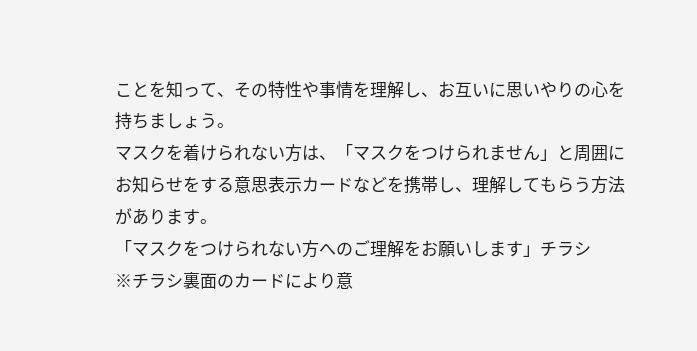ことを知って、その特性や事情を理解し、お互いに思いやりの心を持ちましょう。
マスクを着けられない方は、「マスクをつけられません」と周囲にお知らせをする意思表示カードなどを携帯し、理解してもらう方法があります。
「マスクをつけられない方へのご理解をお願いします」チラシ
※チラシ裏面のカードにより意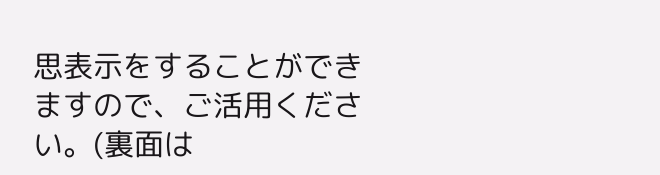思表示をすることができますので、ご活用ください。(裏面は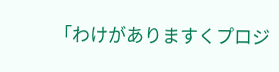「わけがありますくプロジ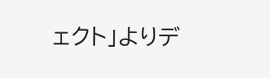ェクト」よりデ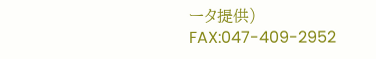ータ提供)
FAX:047-409-2952